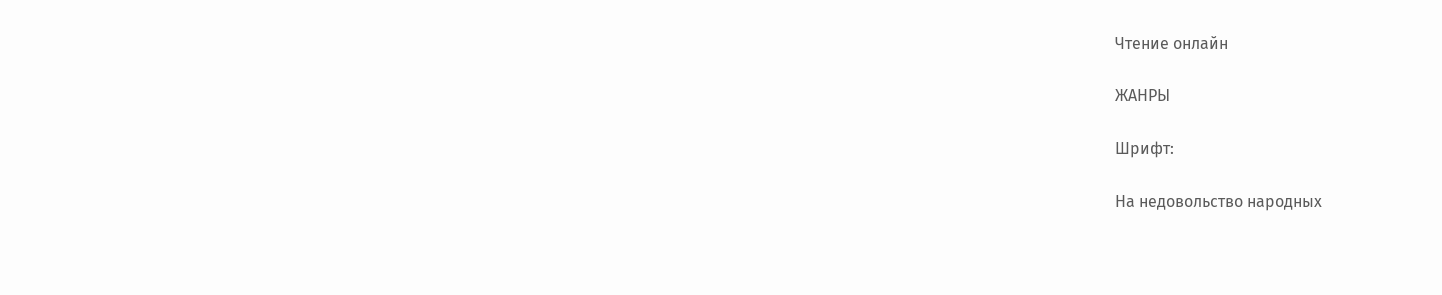Чтение онлайн

ЖАНРЫ

Шрифт:

На недовольство народных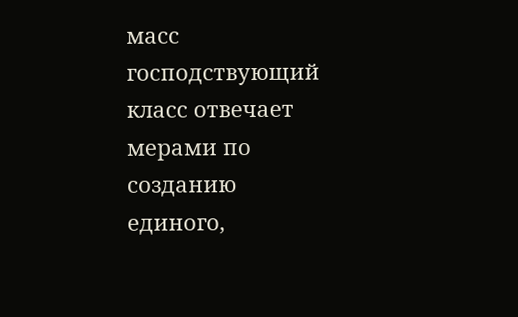масс господствующий класс отвечает мерами по созданию единого,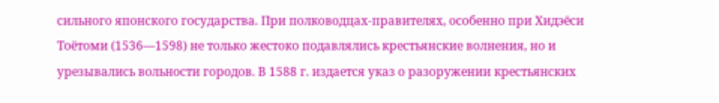сильного японского государства. При полководцах-правителях, особенно при Хидэёси Тоётоми (1536—1598) не только жестоко подавлялись крестьянские волнения, но и урезывались вольности городов. В 1588 г. издается указ о разоружении крестьянских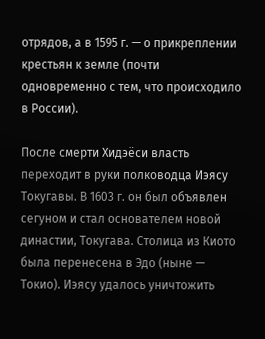отрядов, а в 1595 г. — о прикреплении крестьян к земле (почти одновременно с тем, что происходило в России).

После смерти Хидэёси власть переходит в руки полководца Иэясу Токугавы. В 1603 г. он был объявлен сегуном и стал основателем новой династии, Токугава. Столица из Киото была перенесена в Эдо (ныне — Токио). Иэясу удалось уничтожить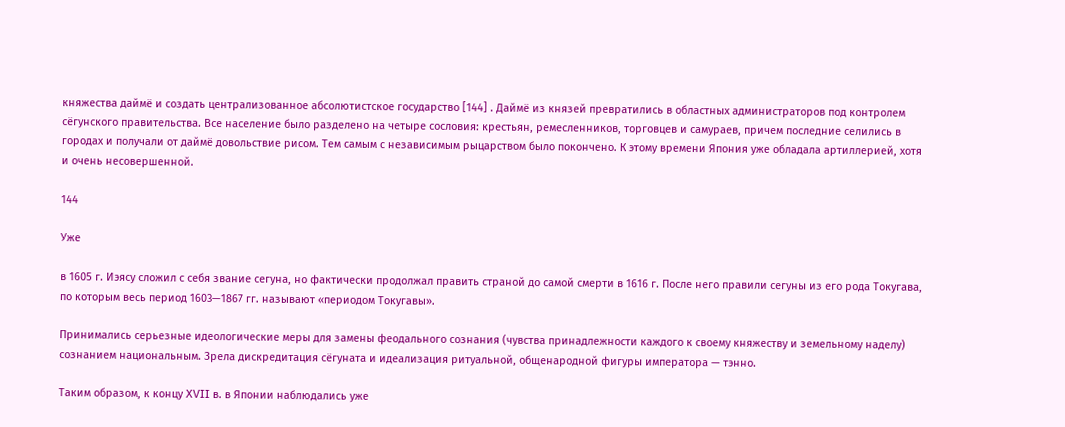княжества даймё и создать централизованное абсолютистское государство [144] . Даймё из князей превратились в областных администраторов под контролем сёгунского правительства. Все население было разделено на четыре сословия: крестьян, ремесленников, торговцев и самураев, причем последние селились в городах и получали от даймё довольствие рисом. Тем самым с независимым рыцарством было покончено. К этому времени Япония уже обладала артиллерией, хотя и очень несовершенной.

144

Уже

в 1605 г. Иэясу сложил с себя звание сегуна, но фактически продолжал править страной до самой смерти в 1616 г. После него правили сегуны из его рода Токугава, по которым весь период 1603—1867 гг. называют «периодом Токугавы».

Принимались серьезные идеологические меры для замены феодального сознания (чувства принадлежности каждого к своему княжеству и земельному наделу) сознанием национальным. Зрела дискредитация сёгуната и идеализация ритуальной, общенародной фигуры императора — тэнно.

Таким образом, к концу XVII в. в Японии наблюдались уже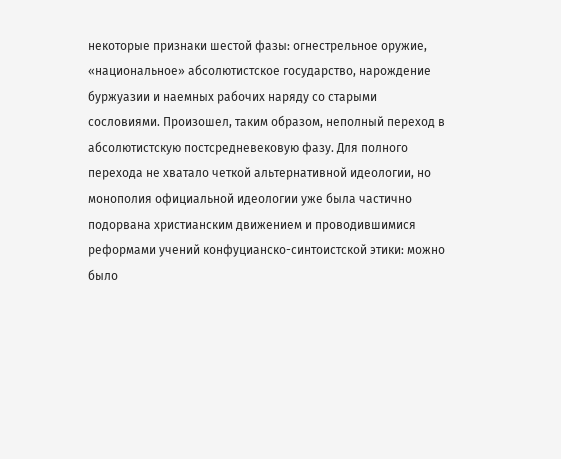некоторые признаки шестой фазы: огнестрельное оружие, «национальное» абсолютистское государство, нарождение буржуазии и наемных рабочих наряду со старыми сословиями. Произошел, таким образом, неполный переход в абсолютистскую постсредневековую фазу. Для полного перехода не хватало четкой альтернативной идеологии, но монополия официальной идеологии уже была частично подорвана христианским движением и проводившимися реформами учений конфуцианско-синтоистской этики: можно было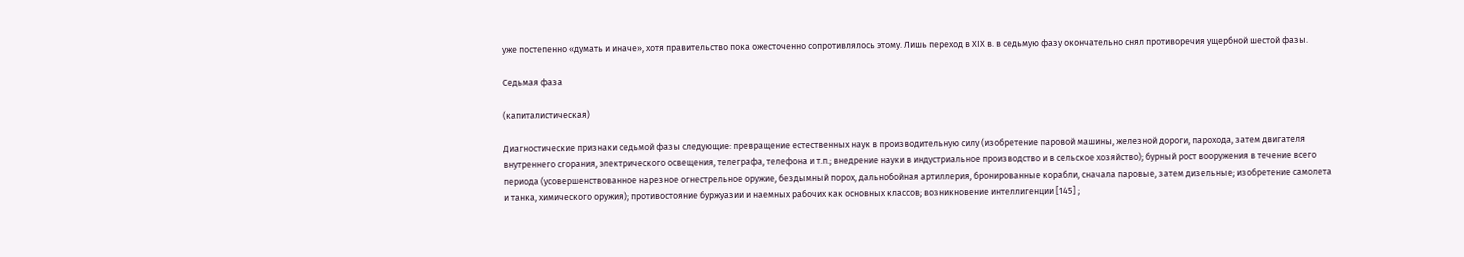уже постепенно «думать и иначе», хотя правительство пока ожесточенно сопротивлялось этому. Лишь переход в XIX в. в седьмую фазу окончательно снял противоречия ущербной шестой фазы.

Седьмая фаза

(капиталистическая)

Диагностические признаки седьмой фазы следующие: превращение естественных наук в производительную силу (изобретение паровой машины, железной дороги, парохода, затем двигателя внутреннего сгорания, электрического освещения, телеграфа, телефона и т.п.; внедрение науки в индустриальное производство и в сельское хозяйство); бурный рост вооружения в течение всего периода (усовершенствованное нарезное огнестрельное оружие, бездымный порох, дальнобойная артиллерия, бронированные корабли, сначала паровые, затем дизельные; изобретение самолета и танка, химического оружия); противостояние буржуазии и наемных рабочих как основных классов; возникновение интеллигенции [145] ;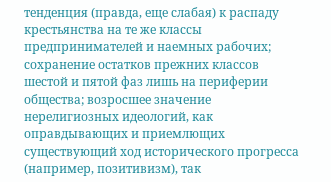тенденция (правда, еще слабая) к распаду крестьянства на те же классы предпринимателей и наемных рабочих; сохранение остатков прежних классов шестой и пятой фаз лишь на периферии общества; возросшее значение нерелигиозных идеологий, как оправдывающих и приемлющих существующий ход исторического прогресса (например, позитивизм), так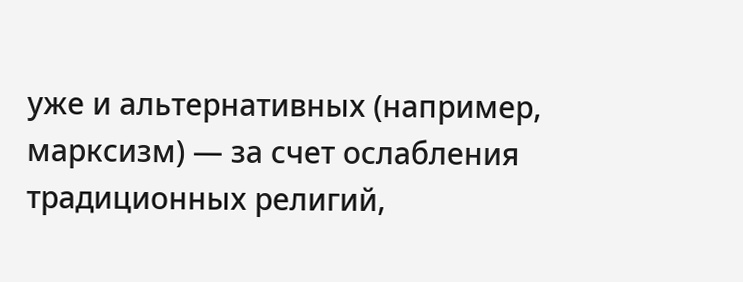уже и альтернативных (например, марксизм) — за счет ослабления традиционных религий,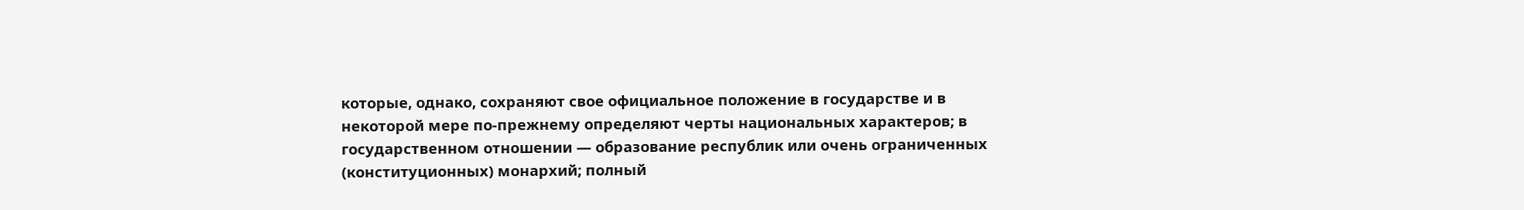которые, однако, сохраняют свое официальное положение в государстве и в некоторой мере по-прежнему определяют черты национальных характеров; в государственном отношении — образование республик или очень ограниченных (конституционных) монархий; полный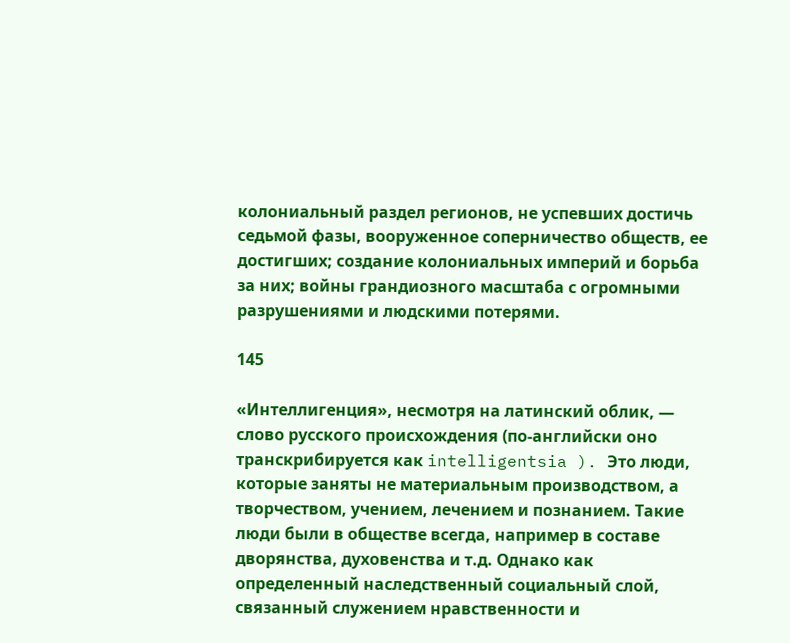колониальный раздел регионов, не успевших достичь седьмой фазы, вооруженное соперничество обществ, ее достигших; создание колониальных империй и борьба за них; войны грандиозного масштаба с огромными разрушениями и людскими потерями.

145

«Интеллигенция», несмотря на латинский облик, — слово русского происхождения (по-английски оно транскрибируется как intelligentsia ). Это люди, которые заняты не материальным производством, а творчеством, учением, лечением и познанием. Такие люди были в обществе всегда, например в составе дворянства, духовенства и т.д. Однако как определенный наследственный социальный слой, связанный служением нравственности и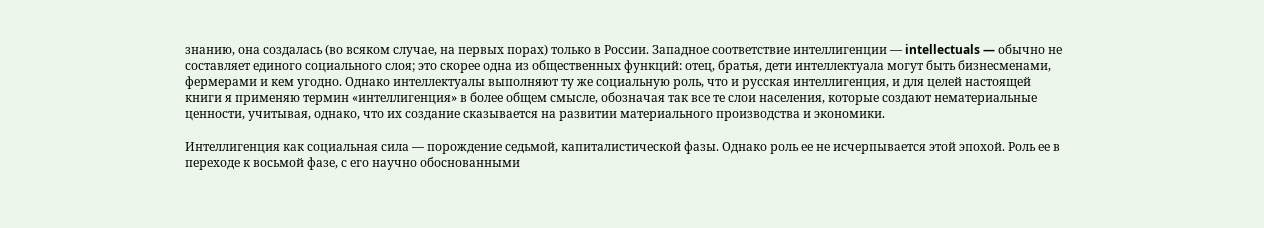знанию, она создалась (во всяком случае, на первых порах) только в России. Западное соответствие интеллигенции — intellectuals — обычно не составляет единого социального слоя; это скорее одна из общественных функций: отец, братья, дети интеллектуала могут быть бизнесменами, фермерами и кем угодно. Однако интеллектуалы выполняют ту же социальную роль, что и русская интеллигенция, и для целей настоящей книги я применяю термин «интеллигенция» в более общем смысле, обозначая так все те слои населения, которые создают нематериальные ценности, учитывая, однако, что их создание сказывается на развитии материального производства и экономики.

Интеллигенция как социальная сила — порождение седьмой, капиталистической фазы. Однако роль ее не исчерпывается этой эпохой. Роль ее в переходе к восьмой фазе, с его научно обоснованными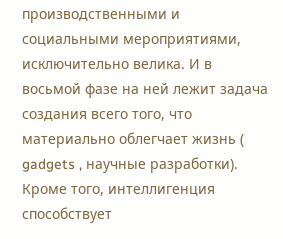производственными и социальными мероприятиями, исключительно велика. И в восьмой фазе на ней лежит задача создания всего того, что материально облегчает жизнь ( gadgets , научные разработки). Кроме того, интеллигенция способствует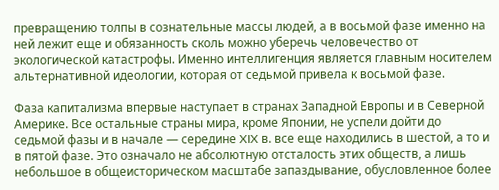превращению толпы в сознательные массы людей, а в восьмой фазе именно на ней лежит еще и обязанность сколь можно уберечь человечество от экологической катастрофы. Именно интеллигенция является главным носителем альтернативной идеологии, которая от седьмой привела к восьмой фазе.

Фаза капитализма впервые наступает в странах Западной Европы и в Северной Америке. Все остальные страны мира, кроме Японии, не успели дойти до седьмой фазы и в начале — середине XIX в. все еще находились в шестой, а то и в пятой фазе. Это означало не абсолютную отсталость этих обществ, а лишь небольшое в общеисторическом масштабе запаздывание, обусловленное более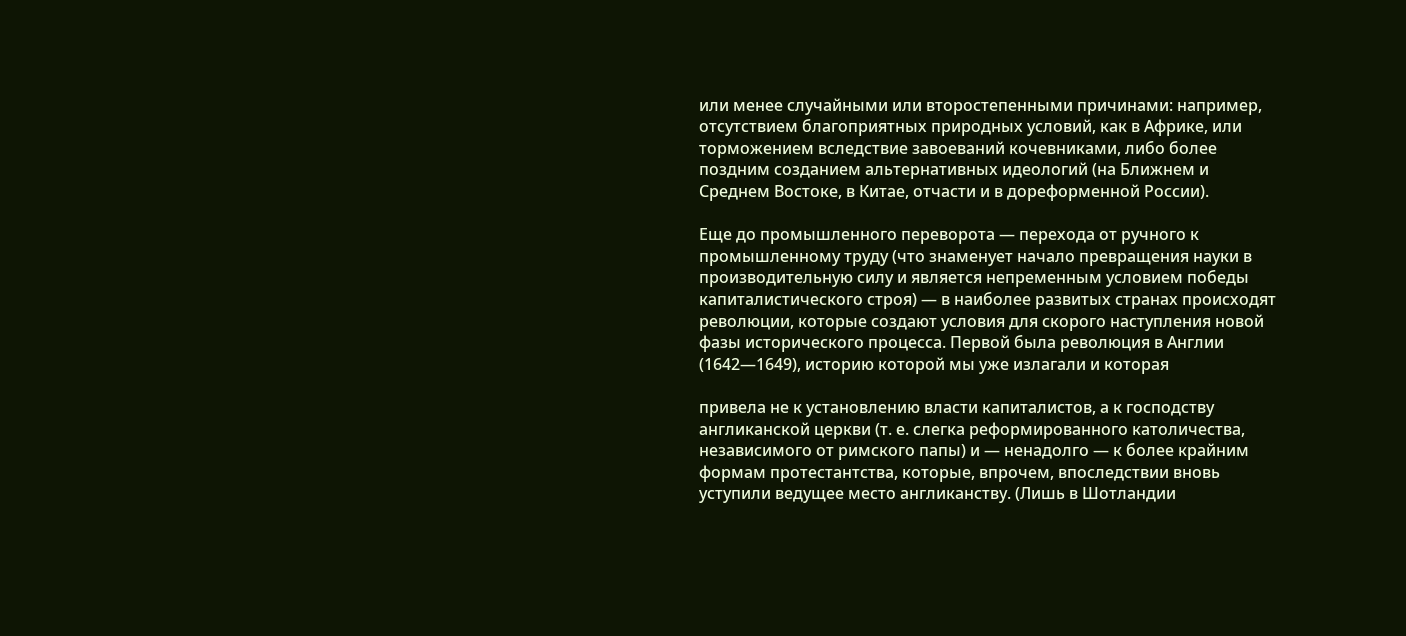или менее случайными или второстепенными причинами: например, отсутствием благоприятных природных условий, как в Африке, или торможением вследствие завоеваний кочевниками, либо более поздним созданием альтернативных идеологий (на Ближнем и Среднем Востоке, в Китае, отчасти и в дореформенной России).

Еще до промышленного переворота — перехода от ручного к промышленному труду (что знаменует начало превращения науки в производительную силу и является непременным условием победы капиталистического строя) — в наиболее развитых странах происходят революции, которые создают условия для скорого наступления новой фазы исторического процесса. Первой была революция в Англии (1642—1649), историю которой мы уже излагали и которая

привела не к установлению власти капиталистов, а к господству англиканской церкви (т. е. слегка реформированного католичества, независимого от римского папы) и — ненадолго — к более крайним формам протестантства, которые, впрочем, впоследствии вновь уступили ведущее место англиканству. (Лишь в Шотландии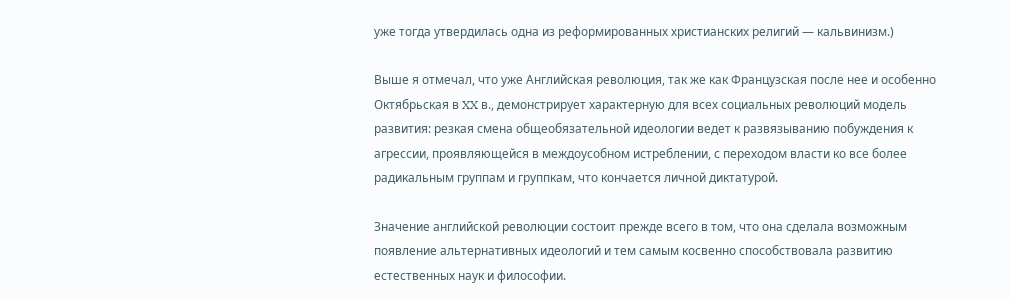уже тогда утвердилась одна из реформированных христианских религий — кальвинизм.)

Выше я отмечал, что уже Английская революция, так же как Французская после нее и особенно Октябрьская в XX в., демонстрирует характерную для всех социальных революций модель развития: резкая смена общеобязательной идеологии ведет к развязыванию побуждения к агрессии, проявляющейся в междоусобном истреблении, с переходом власти ко все более радикальным группам и группкам, что кончается личной диктатурой.

Значение английской революции состоит прежде всего в том, что она сделала возможным появление альтернативных идеологий и тем самым косвенно способствовала развитию естественных наук и философии.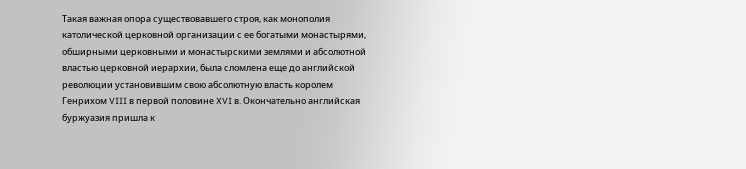Такая важная опора существовавшего строя, как монополия католической церковной организации с ее богатыми монастырями, обширными церковными и монастырскими землями и абсолютной властью церковной иерархии, была сломлена еще до английской революции установившим свою абсолютную власть королем Генрихом VIII в первой половине XVI в. Окончательно английская буржуазия пришла к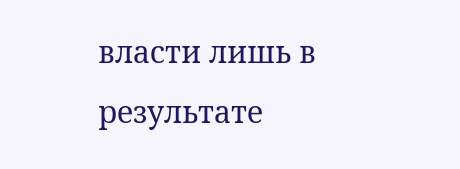власти лишь в результате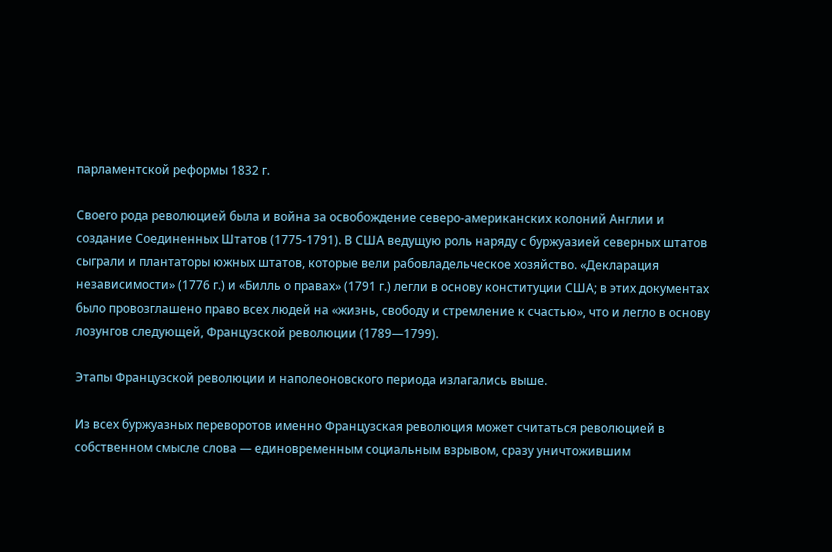парламентской реформы 1832 г.

Своего рода революцией была и война за освобождение северо-американских колоний Англии и создание Соединенных Штатов (1775-1791). В США ведущую роль наряду с буржуазией северных штатов сыграли и плантаторы южных штатов, которые вели рабовладельческое хозяйство. «Декларация независимости» (1776 г.) и «Билль о правах» (1791 г.) легли в основу конституции США; в этих документах было провозглашено право всех людей на «жизнь, свободу и стремление к счастью», что и легло в основу лозунгов следующей, Французской революции (1789—1799).

Этапы Французской революции и наполеоновского периода излагались выше.

Из всех буржуазных переворотов именно Французская революция может считаться революцией в собственном смысле слова — единовременным социальным взрывом, сразу уничтожившим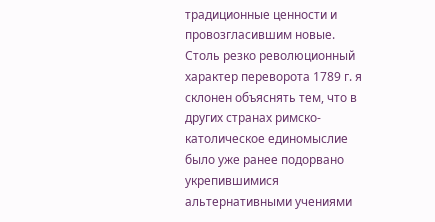традиционные ценности и провозгласившим новые. Столь резко революционный характер переворота 1789 г. я склонен объяснять тем, что в других странах римско-католическое единомыслие было уже ранее подорвано укрепившимися альтернативными учениями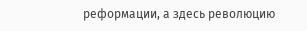реформации, а здесь революцию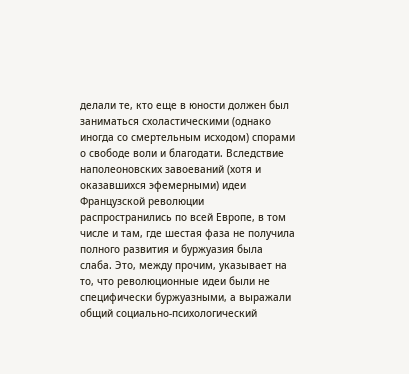делали те, кто еще в юности должен был заниматься схоластическими (однако иногда со смертельным исходом) спорами о свободе воли и благодати. Вследствие наполеоновских завоеваний (хотя и оказавшихся эфемерными) идеи Французской революции распространились по всей Европе, в том числе и там, где шестая фаза не получила полного развития и буржуазия была слаба. Это, между прочим, указывает на то, что революционные идеи были не специфически буржуазными, а выражали общий социально-психологический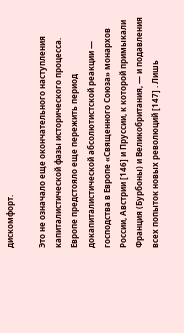дискомфорт.

Это не означало еще окончательного наступления капиталистической фазы исторического процесса. Европе предстояло еще пережить период докапиталистической абсолютистской реакции — господства в Европе «Священного Союза» монархов России, Австрии [146] и Пруссии, к которой примыкали Франция (Бурбоны) и Великобритания, — и подавления всех попыток новых революций [147] . Лишь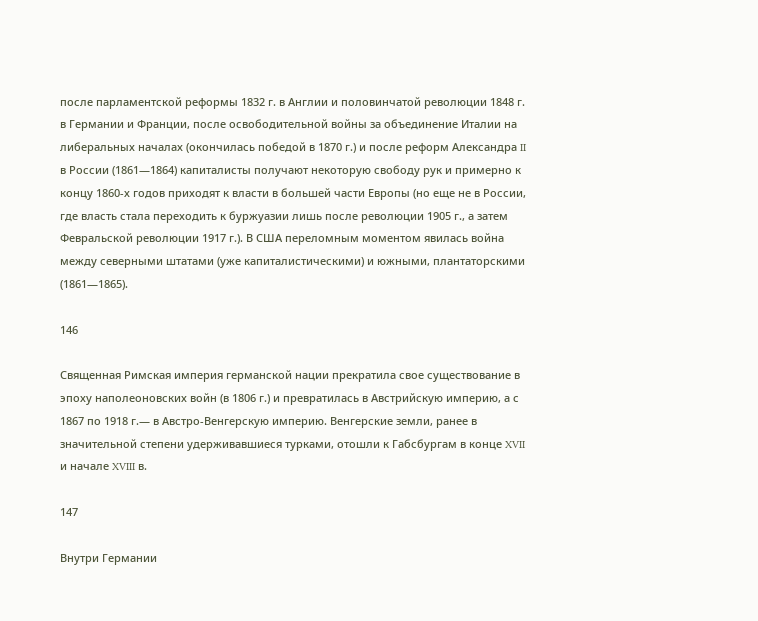после парламентской реформы 1832 г. в Англии и половинчатой революции 1848 г. в Германии и Франции, после освободительной войны за объединение Италии на либеральных началах (окончилась победой в 1870 г.) и после реформ Александра II в России (1861—1864) капиталисты получают некоторую свободу рук и примерно к концу 1860-х годов приходят к власти в большей части Европы (но еще не в России, где власть стала переходить к буржуазии лишь после революции 1905 г., а затем Февральской революции 1917 г.). В США переломным моментом явилась война между северными штатами (уже капиталистическими) и южными, плантаторскими (1861—1865).

146

Священная Римская империя германской нации прекратила свое существование в эпоху наполеоновских войн (в 1806 г.) и превратилась в Австрийскую империю, а с 1867 по 1918 г.— в Австро-Венгерскую империю. Венгерские земли, ранее в значительной степени удерживавшиеся турками, отошли к Габсбургам в конце XVII и начале XVIII в.

147

Внутри Германии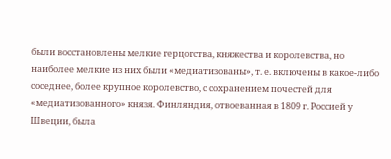были восстановлены мелкие герцогства, княжества и королевства, но наиболее мелкие из них были «медиатизованы», т. е. включены в какое-либо соседнее, более крупное королевство, с сохранением почестей для «медиатизованного» князя. Финляндия, отвоеванная в 1809 г. Россией у Швеции, была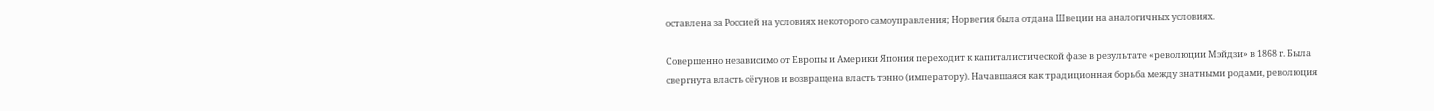оставлена за Россией на условиях некоторого самоуправления; Норвегия была отдана Швеции на аналогичных условиях.

Совершенно независимо от Европы и Америки Япония переходит к капиталистической фазе в результате «революции Мэйдзи» в 1868 г. Была свергнута власть сёгунов и возвращена власть тэнно (императору). Начавшаяся как традиционная борьба между знатными родами, революция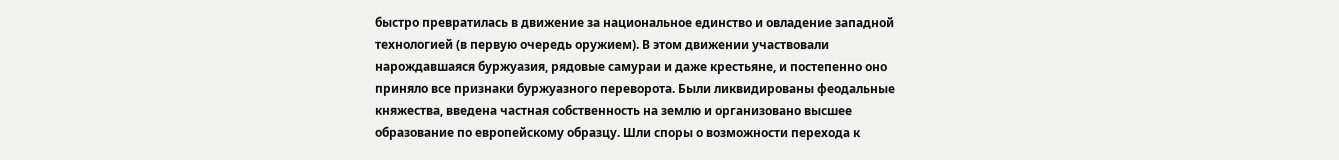быстро превратилась в движение за национальное единство и овладение западной технологией (в первую очередь оружием). В этом движении участвовали нарождавшаяся буржуазия, рядовые самураи и даже крестьяне, и постепенно оно приняло все признаки буржуазного переворота. Были ликвидированы феодальные княжества, введена частная собственность на землю и организовано высшее образование по европейскому образцу. Шли споры о возможности перехода к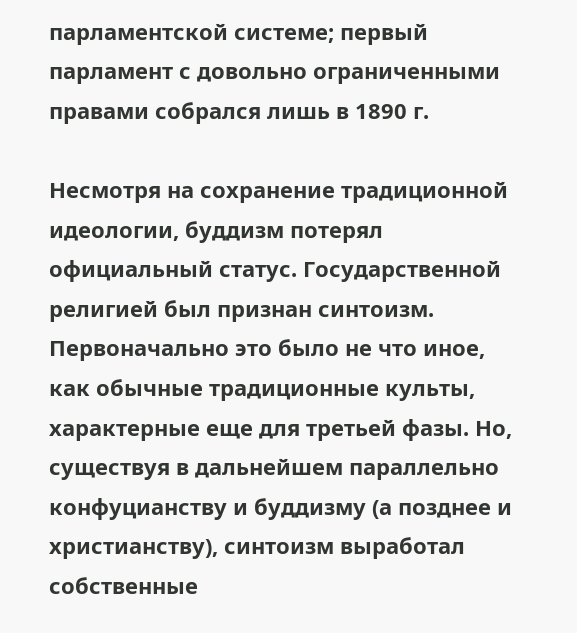парламентской системе; первый парламент с довольно ограниченными правами собрался лишь в 1890 г.

Несмотря на сохранение традиционной идеологии, буддизм потерял официальный статус. Государственной религией был признан синтоизм. Первоначально это было не что иное, как обычные традиционные культы, характерные еще для третьей фазы. Но, существуя в дальнейшем параллельно конфуцианству и буддизму (а позднее и христианству), синтоизм выработал собственные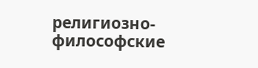религиозно-философские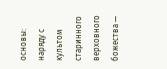основы: наряду с культом старинного верховного божества —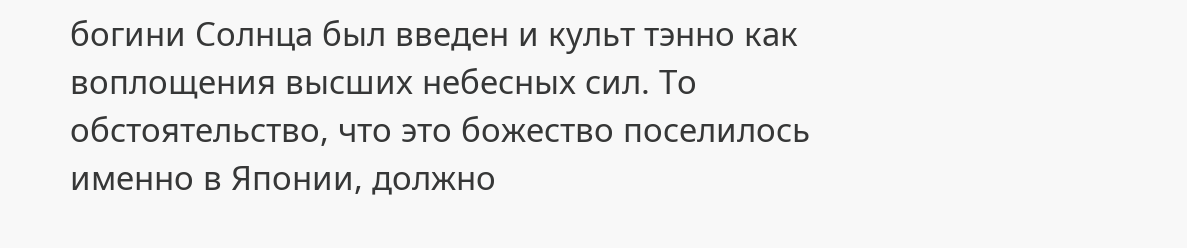богини Солнца был введен и культ тэнно как воплощения высших небесных сил. То обстоятельство, что это божество поселилось именно в Японии, должно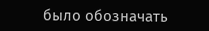было обозначать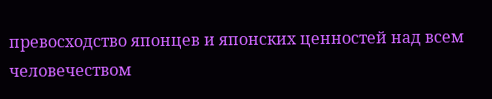превосходство японцев и японских ценностей над всем человечеством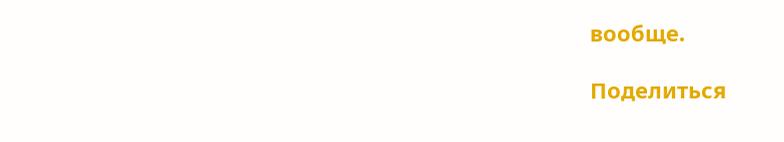вообще.

Поделиться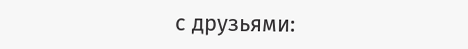с друзьями: